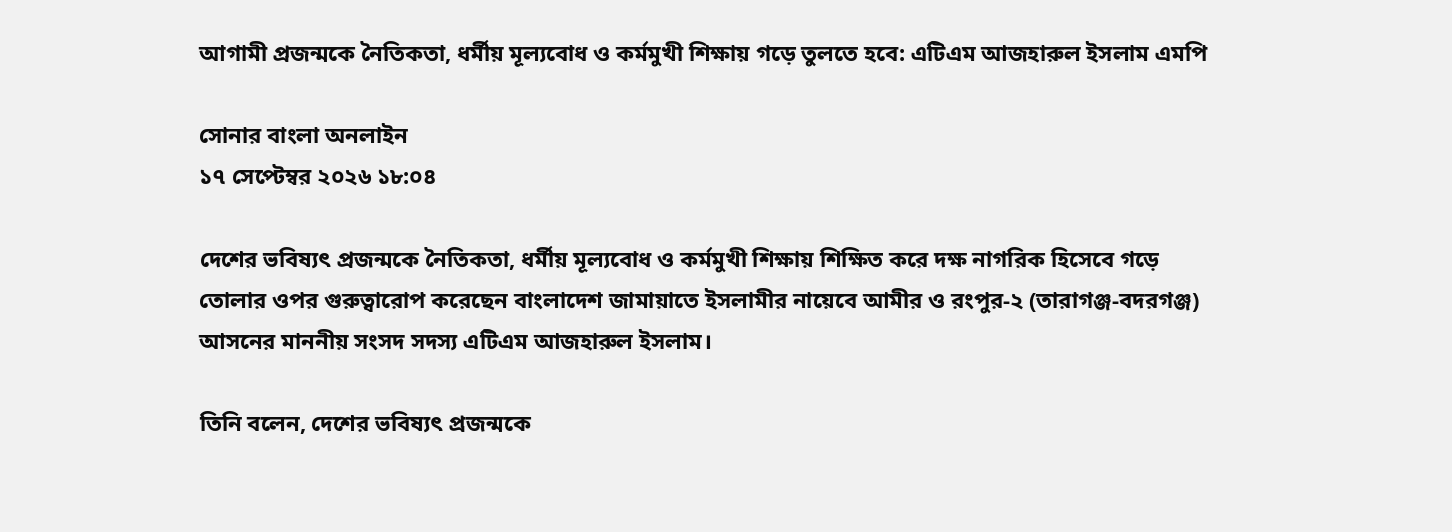আগামী প্রজন্মকে নৈতিকতা, ধর্মীয় মূল্যবোধ ও কর্মমুখী শিক্ষায় গড়ে তুলতে হবে: এটিএম আজহারুল ইসলাম এমপি

সোনার বাংলা অনলাইন
১৭ সেপ্টেম্বর ২০২৬ ১৮:০৪

দেশের ভবিষ্যৎ প্রজন্মকে নৈতিকতা, ধর্মীয় মূল্যবোধ ও কর্মমুখী শিক্ষায় শিক্ষিত করে দক্ষ নাগরিক হিসেবে গড়ে তোলার ওপর গুরুত্বারোপ করেছেন বাংলাদেশ জামায়াতে ইসলামীর নায়েবে আমীর ও রংপুর-২ (তারাগঞ্জ-বদরগঞ্জ) আসনের মাননীয় সংসদ সদস্য এটিএম আজহারুল ইসলাম।

তিনি বলেন, দেশের ভবিষ্যৎ প্রজন্মকে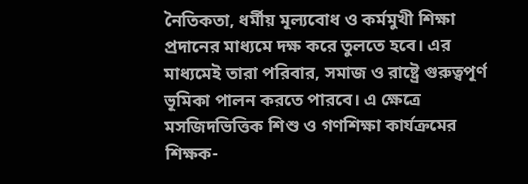নৈতিকতা, ধর্মীয় মূল্যবোধ ও কর্মমুখী শিক্ষা প্রদানের মাধ্যমে দক্ষ করে তুলতে হবে। এর মাধ্যমেই তারা পরিবার, সমাজ ও রাষ্ট্রে গুরুত্বপূর্ণ ভূমিকা পালন করতে পারবে। এ ক্ষেত্রে মসজিদভিত্তিক শিশু ও গণশিক্ষা কার্যক্রমের শিক্ষক-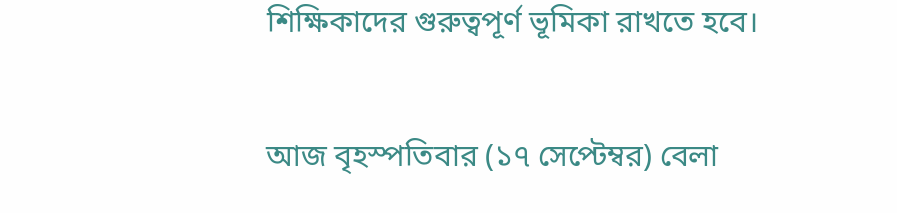শিক্ষিকাদের গুরুত্বপূর্ণ ভূমিকা রাখতে হবে।

আজ বৃহস্পতিবার (১৭ সেপ্টেম্বর) বেলা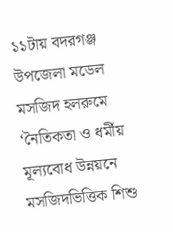১১টায় বদরগঞ্জ উপজেলা মডেল মসজিদ হলরুমে ‘নৈতিকতা ও ধর্মীয় মূল্যবোধ উন্নয়নে মসজিদভিত্তিক শিশু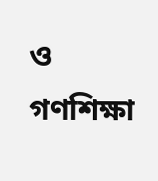ও গণশিক্ষা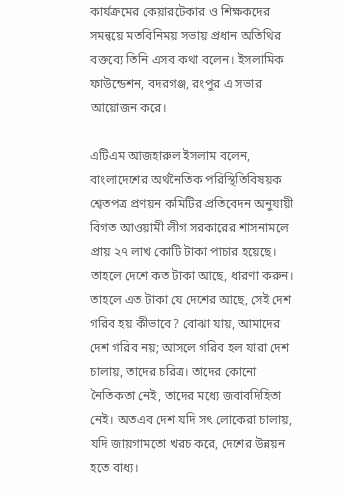কার্যক্রমের কেয়ারটেকার ও শিক্ষকদের সমন্বয়ে মতবিনিময় সভায় প্রধান অতিথির বক্তব্যে তিনি এসব কথা বলেন। ইসলামিক ফাউন্ডেশন, বদরগঞ্জ, রংপুর এ সভার আয়োজন করে।

এটিএম আজহারুল ইসলাম বলেন, বাংলাদেশের অর্থনৈতিক পরিস্থিতিবিষয়ক শ্বেতপত্র প্রণয়ন কমিটির প্রতিবেদন অনুযায়ী বিগত আওয়ামী লীগ সরকারের শাসনামলে প্রায় ২৭ লাখ কোটি টাকা পাচার হয়েছে। তাহলে দেশে কত টাকা আছে, ধারণা করুন। তাহলে এত টাকা যে দেশের আছে, সেই দেশ গরিব হয় কীভাবে? বোঝা যায়, আমাদের দেশ গরিব নয়; আসলে গরিব হল যারা দেশ চালায়, তাদের চরিত্র। তাদের কোনো নৈতিকতা নেই, তাদের মধ্যে জবাবদিহিতা নেই। অতএব দেশ যদি সৎ লোকেরা চালায়, যদি জায়গামতো খরচ করে, দেশের উন্নয়ন হতে বাধ্য।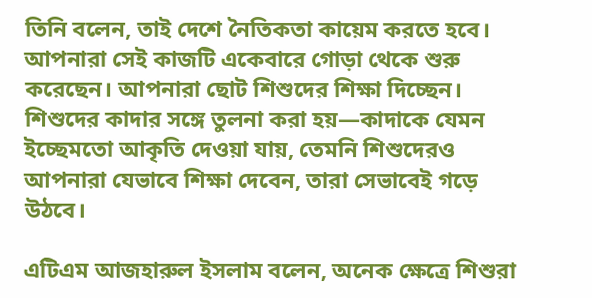তিনি বলেন, তাই দেশে নৈতিকতা কায়েম করতে হবে। আপনারা সেই কাজটি একেবারে গোড়া থেকে শুরু করেছেন। আপনারা ছোট শিশুদের শিক্ষা দিচ্ছেন। শিশুদের কাদার সঙ্গে তুলনা করা হয়—কাদাকে যেমন ইচ্ছেমতো আকৃতি দেওয়া যায়, তেমনি শিশুদেরও আপনারা যেভাবে শিক্ষা দেবেন, তারা সেভাবেই গড়ে উঠবে।

এটিএম আজহারুল ইসলাম বলেন, অনেক ক্ষেত্রে শিশুরা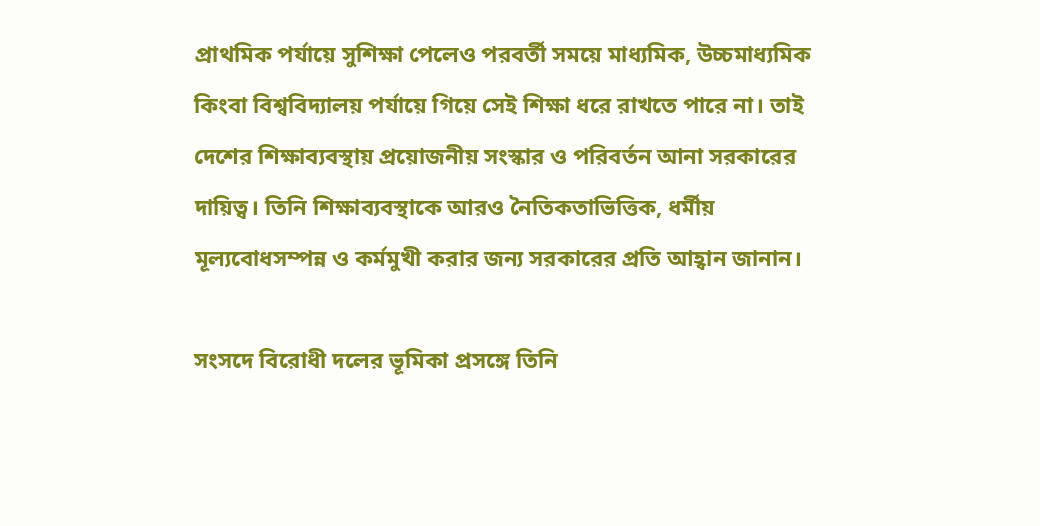প্রাথমিক পর্যায়ে সুশিক্ষা পেলেও পরবর্তী সময়ে মাধ্যমিক, উচ্চমাধ্যমিক কিংবা বিশ্ববিদ্যালয় পর্যায়ে গিয়ে সেই শিক্ষা ধরে রাখতে পারে না। তাই দেশের শিক্ষাব্যবস্থায় প্রয়োজনীয় সংস্কার ও পরিবর্তন আনা সরকারের দায়িত্ব। তিনি শিক্ষাব্যবস্থাকে আরও নৈতিকতাভিত্তিক, ধর্মীয় মূল্যবোধসম্পন্ন ও কর্মমুখী করার জন্য সরকারের প্রতি আহ্বান জানান।

সংসদে বিরোধী দলের ভূমিকা প্রসঙ্গে তিনি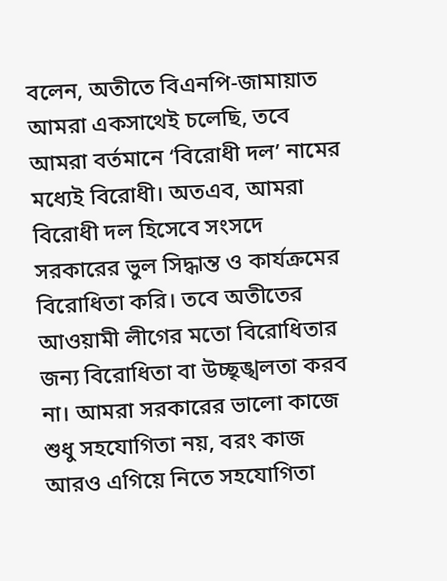বলেন, অতীতে বিএনপি-জামায়াত আমরা একসাথেই চলেছি, তবে আমরা বর্তমানে ‘বিরোধী দল’ নামের মধ্যেই বিরোধী। অতএব, আমরা বিরোধী দল হিসেবে সংসদে সরকারের ভুল সিদ্ধান্ত ও কার্যক্রমের বিরোধিতা করি। তবে অতীতের আওয়ামী লীগের মতো বিরোধিতার জন্য বিরোধিতা বা উচ্ছৃঙ্খলতা করব না। আমরা সরকারের ভালো কাজে শুধু সহযোগিতা নয়, বরং কাজ আরও এগিয়ে নিতে সহযোগিতা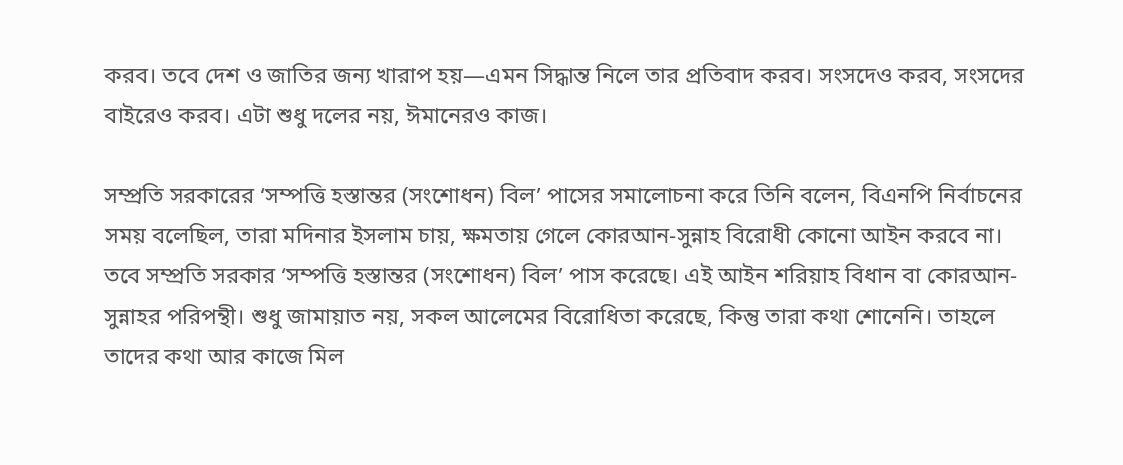করব। তবে দেশ ও জাতির জন্য খারাপ হয়—এমন সিদ্ধান্ত নিলে তার প্রতিবাদ করব। সংসদেও করব, সংসদের বাইরেও করব। এটা শুধু দলের নয়, ঈমানেরও কাজ।

সম্প্রতি সরকারের ‘সম্পত্তি হস্তান্তর (সংশোধন) বিল’ পাসের সমালোচনা করে তিনি বলেন, বিএনপি নির্বাচনের সময় বলেছিল, তারা মদিনার ইসলাম চায়, ক্ষমতায় গেলে কোরআন-সুন্নাহ বিরোধী কোনো আইন করবে না। তবে সম্প্রতি সরকার ‘সম্পত্তি হস্তান্তর (সংশোধন) বিল’ পাস করেছে। এই আইন শরিয়াহ বিধান বা কোরআন-সুন্নাহর পরিপন্থী। শুধু জামায়াত নয়, সকল আলেমের বিরোধিতা করেছে, কিন্তু তারা কথা শোনেনি। তাহলে তাদের কথা আর কাজে মিল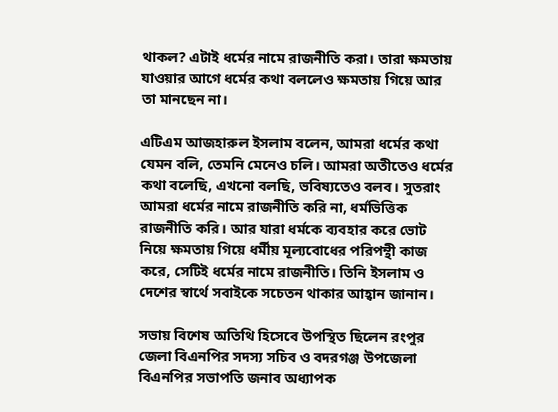থাকল? এটাই ধর্মের নামে রাজনীতি করা। তারা ক্ষমতায় যাওয়ার আগে ধর্মের কথা বললেও ক্ষমতায় গিয়ে আর তা মানছেন না।

এটিএম আজহারুল ইসলাম বলেন, আমরা ধর্মের কথা যেমন বলি, তেমনি মেনেও চলি। আমরা অতীতেও ধর্মের কথা বলেছি, এখনো বলছি, ভবিষ্যতেও বলব। সুতরাং আমরা ধর্মের নামে রাজনীতি করি না, ধর্মভিত্তিক রাজনীতি করি। আর যারা ধর্মকে ব্যবহার করে ভোট নিয়ে ক্ষমতায় গিয়ে ধর্মীয় মূল্যবোধের পরিপন্থী কাজ করে, সেটিই ধর্মের নামে রাজনীতি। তিনি ইসলাম ও দেশের স্বার্থে সবাইকে সচেতন থাকার আহ্বান জানান।

সভায় বিশেষ অতিথি হিসেবে উপস্থিত ছিলেন রংপুর জেলা বিএনপির সদস্য সচিব ও বদরগঞ্জ উপজেলা বিএনপির সভাপতি জনাব অধ্যাপক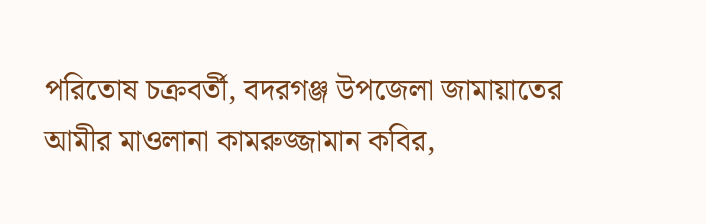পরিতোষ চক্রবর্তী, বদরগঞ্জ উপজেলা জামায়াতের আমীর মাওলানা কামরুজ্জামান কবির,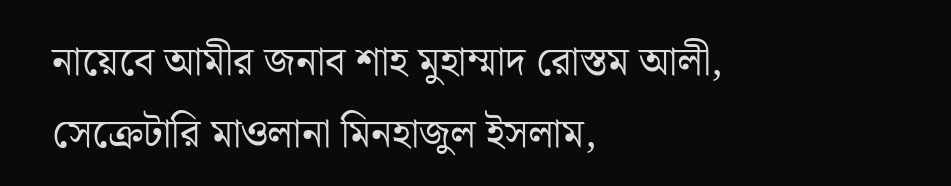নায়েবে আমীর জনাব শাহ মুহাম্মাদ রোস্তম আলী, সেক্রেটারি মাওলানা মিনহাজুল ইসলাম,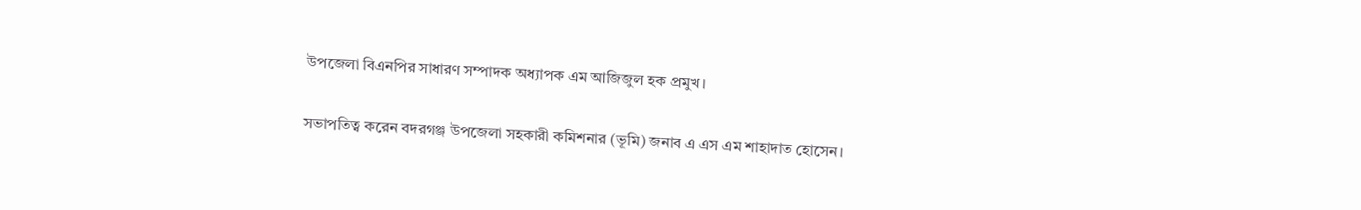উপজেলা বিএনপির সাধারণ সম্পাদক অধ্যাপক এম আজিজুল হক প্রমুখ।

সভাপতিত্ব করেন বদরগঞ্জ উপজেলা সহকারী কমিশনার (ভূমি) জনাব এ এস এম শাহাদাত হোসেন।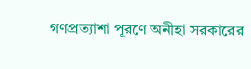গণপ্রত্যাশা পূরণে অনীহা সরকারের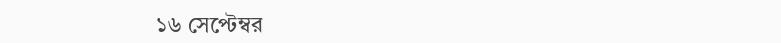১৬ সেপ্টেম্বর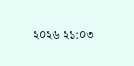২০২৬ ২১:০৩